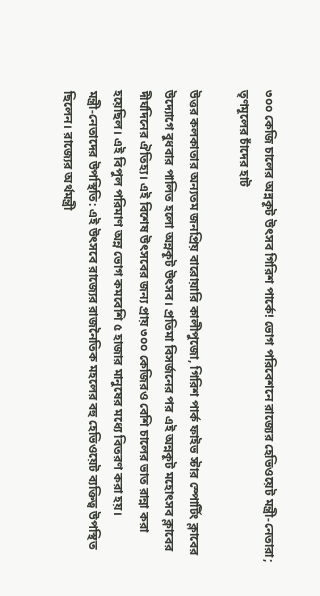৩০০ কেজি চালের অন্নকূট উৎসব গিরিশ পার্কে! ভোগ পরিবেশনে রাজ্যের হেভিওয়েট মন্ত্রী-নেতারা; তৃণমূলের চাঁদের হাট

উত্তর কলকাতার অন্যতম জনপ্রিয় বারোয়ারি কালীপুজো, গিরিশ পার্ক ফাইভ স্টার স্পোর্টিং ক্লাবের উদ্যোগে বুধবার পালিত হলো অন্নকূট উৎসব। প্রতিমা বিসর্জনের পর এই অন্নকূট মহোৎসব ক্লাবের দীর্ঘদিনের ঐতিহ্য। এই বিশেষ উৎসবের জন্য প্রায় ৩০০ কেজিরও বেশি চালের ভাত রান্না করা হয়েছিল। এই বিপুল পরিমাণ অন্ন ভোগ কমবেশি ৫ হাজার মানুষের মধ্যে বিতরণ করা হয়।
মন্ত্রী-নেতাদের উপস্থিতি: এই উৎসবে রাজ্যের রাজনৈতিক মহলের বহু হেভিওয়েট ব্যক্তিত্ব উপস্থিত ছিলেন। রাজ্যের অর্থমন্ত্রী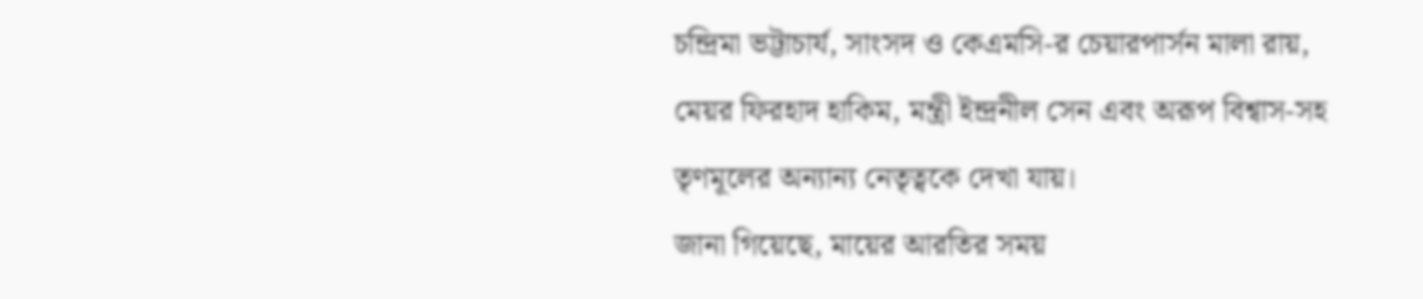চন্দ্রিমা ভট্টাচার্য, সাংসদ ও কেএমসি-র চেয়ারপার্সন মালা রায়, মেয়র ফিরহাদ হাকিম, মন্ত্রী ইন্দ্রনীল সেন এবং অরূপ বিশ্বাস-সহ তৃণমূলের অন্যান্য নেতৃত্বকে দেখা যায়।
জানা গিয়েছে, মায়ের আরতির সময়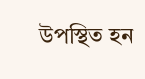উপস্থিত হন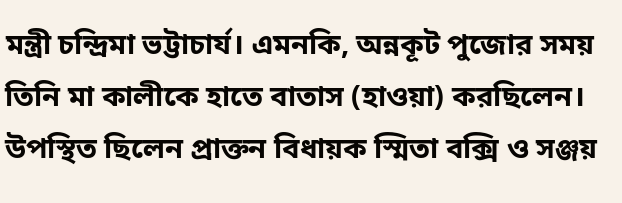মন্ত্রী চন্দ্রিমা ভট্টাচার্য। এমনকি, অন্নকূট পুজোর সময় তিনি মা কালীকে হাতে বাতাস (হাওয়া) করছিলেন। উপস্থিত ছিলেন প্রাক্তন বিধায়ক স্মিতা বক্সি ও সঞ্জয়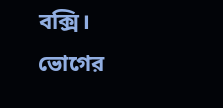বক্সি।
ভোগের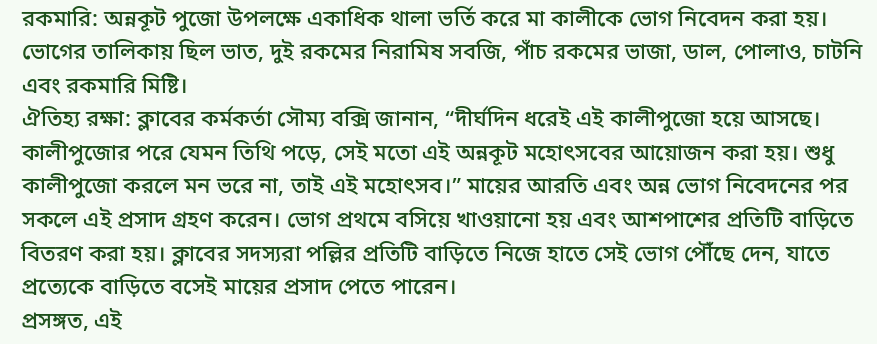রকমারি: অন্নকূট পুজো উপলক্ষে একাধিক থালা ভর্তি করে মা কালীকে ভোগ নিবেদন করা হয়। ভোগের তালিকায় ছিল ভাত, দুই রকমের নিরামিষ সবজি, পাঁচ রকমের ভাজা, ডাল, পোলাও, চাটনি এবং রকমারি মিষ্টি।
ঐতিহ্য রক্ষা: ক্লাবের কর্মকর্তা সৌম্য বক্সি জানান, “দীর্ঘদিন ধরেই এই কালীপুজো হয়ে আসছে। কালীপুজোর পরে যেমন তিথি পড়ে, সেই মতো এই অন্নকূট মহোৎসবের আয়োজন করা হয়। শুধু কালীপুজো করলে মন ভরে না, তাই এই মহোৎসব।” মায়ের আরতি এবং অন্ন ভোগ নিবেদনের পর সকলে এই প্রসাদ গ্রহণ করেন। ভোগ প্রথমে বসিয়ে খাওয়ানো হয় এবং আশপাশের প্রতিটি বাড়িতে বিতরণ করা হয়। ক্লাবের সদস্যরা পল্লির প্রতিটি বাড়িতে নিজে হাতে সেই ভোগ পৌঁছে দেন, যাতে প্রত্যেকে বাড়িতে বসেই মায়ের প্রসাদ পেতে পারেন।
প্রসঙ্গত, এই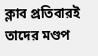ক্লাব প্রতিবারই তাদের মণ্ডপ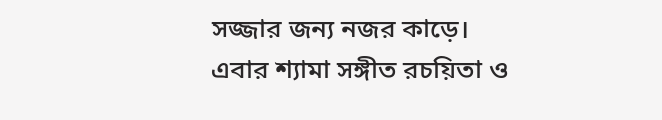সজ্জার জন্য নজর কাড়ে। এবার শ্যামা সঙ্গীত রচয়িতা ও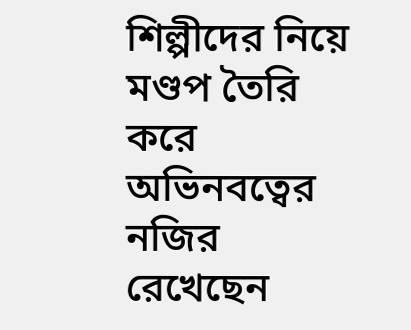শিল্পীদের নিয়ে মণ্ডপ তৈরি করে অভিনবত্বের নজির রেখেছেন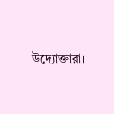উদ্যোক্তারা।